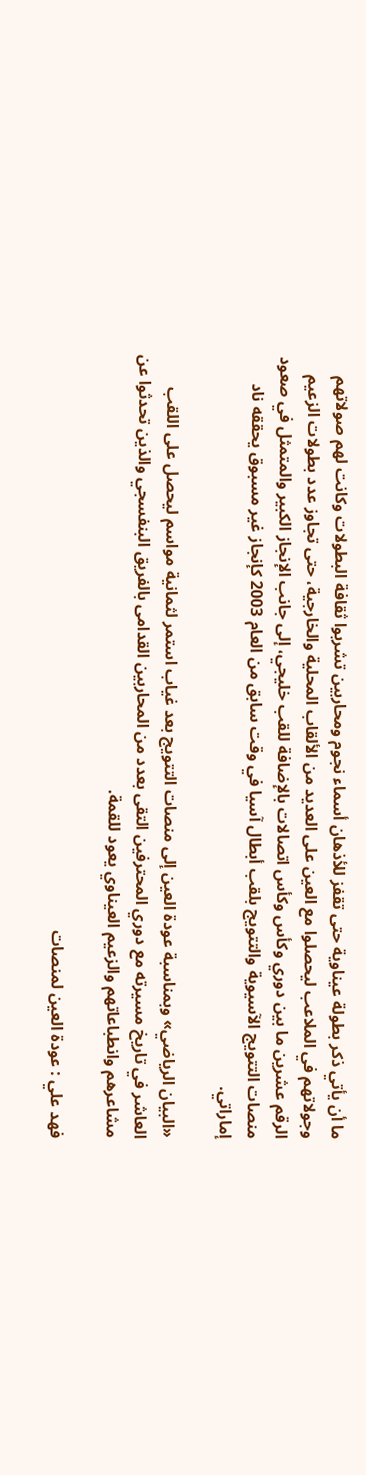ما أن يأتي ذكر بطولة عيناوية حتى تقفز للأذهان أسماء نجوم ومحاربين تشربوا ثقافة البطولات وكانت لهم صولاتهم وجولاتهم في الملاعب ليحصلوا مع العين على العديد من الألقاب المحلية والخارجية، حتى تجاوز عدد بطولات الزعيم الرقم عشرين ما بين دوري وكأس وكأس اتصالات بالإضافة للقب خليجي، إلى جانب الإنجاز الكبير والمتمثل في صعود منصات التتويج الآسيوية والتتويج بلقب أبطال آسيا في وقت سابق من العام 2003 كإنجاز غير مسبوق يحققه ناد إماراتي.

«البيان الرياضي» وبمناسبة عودة العين إلى منصات التتويج بعد غياب استمر لثمانية مواسم ليحصل على اللقب العاشر في تاريخ مسيرته مع دوري المحترفين التقى بعدد من المحاربين القدامى بالفريق البنفسجي والذين تحدثوا عن مشاعرهم وانطباعاتهم والزعيم العيناوي يعود للقمة.

فهد علي : عودة العين لمنصات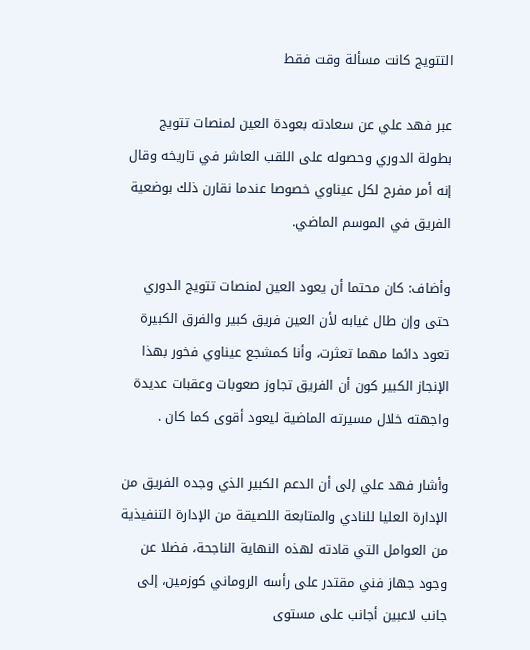التتويج كانت مسألة وقت فقط

عبر فهد علي عن سعادته بعودة العين لمنصات تتويج بطولة الدوري وحصوله على اللقب العاشر في تاريخه وقال إنه أمر مفرح لكل عيناوي خصوصا عندما نقارن ذلك بوضعية الفريق في الموسم الماضي.

وأضاف: كان محتما أن يعود العين لمنصات تتويج الدوري حتى وإن طال غيابه لأن العين فريق كبير والفرق الكبيرة تعود دائما مهما تعثرت، وأنا كمشجع عيناوي فخور بهذا الإنجاز الكبير كون أن الفريق تجاوز صعوبات وعقبات عديدة واجهته خلال مسيرته الماضية ليعود أقوى كما كان .

وأشار فهد علي إلى أن الدعم الكبير الذي وجده الفريق من الإدارة العليا للنادي والمتابعة اللصيقة من الإدارة التنفيذية من العوامل التي قادته لهذه النهاية الناجحة، فضلا عن وجود جهاز فني مقتدر على رأسه الروماني كوزمين، إلى جانب لاعبين أجانب على مستوى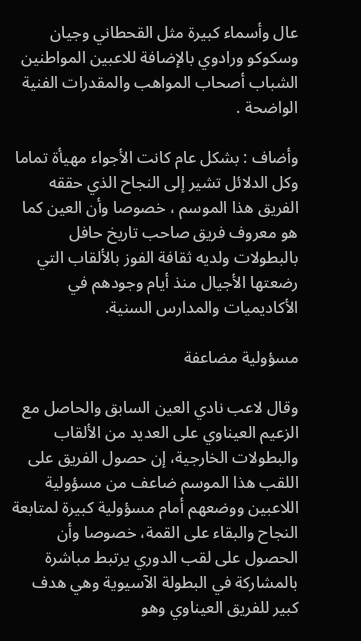عال وأسماء كبيرة مثل القحطاني وجيان وسكوكو ورادوي بالإضافة للاعبين المواطنين الشباب أصحاب المواهب والمقدرات الفنية الواضحة .

وأضاف : بشكل عام كانت الأجواء مهيأة تماما وكل الدلائل تشير إلى النجاح الذي حققه الفريق هذا الموسم ، خصوصا وأن العين كما هو معروف فريق صاحب تاريخ حافل بالبطولات ولديه ثقافة الفوز بالألقاب التي رضعتها الأجيال منذ أيام وجودهم في الأكاديميات والمدارس السنية.

مسؤولية مضاعفة

وقال لاعب نادي العين السابق والحاصل مع الزعيم العيناوي على العديد من الألقاب والبطولات الخارجية، إن حصول الفريق على اللقب هذا الموسم ضاعف من مسؤولية اللاعبين ووضعهم أمام مسؤولية كبيرة لمتابعة النجاح والبقاء على القمة، خصوصا وأن الحصول على لقب الدوري يرتبط مباشرة بالمشاركة في البطولة الآسيوية وهي هدف كبير للفريق العيناوي وهو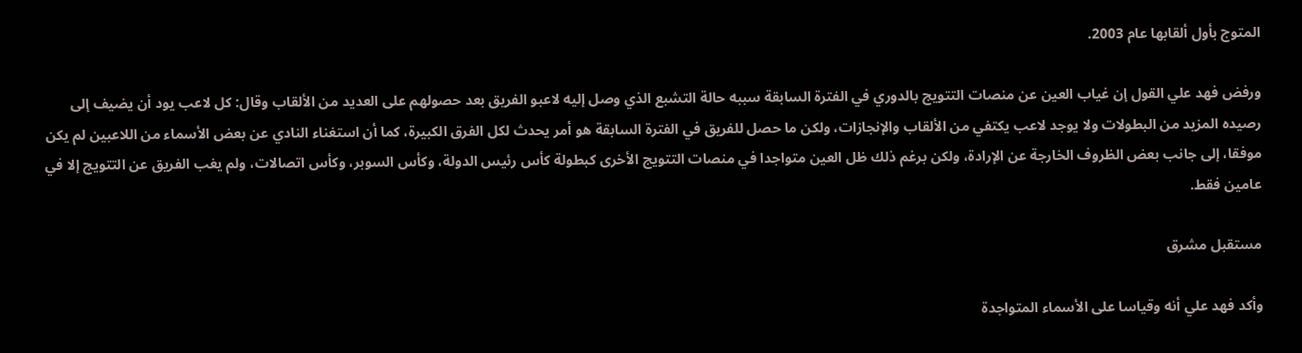المتوج بأول ألقابها عام 2003.

ورفض فهد علي القول إن غياب العين عن منصات التتويج بالدوري في الفترة السابقة سببه حالة التشبع الذي وصل إليه لاعبو الفريق بعد حصولهم على العديد من الألقاب وقال: كل لاعب يود أن يضيف إلى رصيده المزيد من البطولات ولا يوجد لاعب يكتفي من الألقاب والإنجازات، ولكن ما حصل للفريق في الفترة السابقة هو أمر يحدث لكل الفرق الكبيرة، كما أن استغناء النادي عن بعض الأسماء من اللاعبين لم يكن موفقا، إلى جانب بعض الظروف الخارجة عن الإرادة، ولكن برغم ذلك ظل العين متواجدا في منصات التتويج الأخرى كبطولة كأس رئيس الدولة، وكأس السوبر، وكأس اتصالات، ولم يغب الفريق عن التتويج إلا في عامين فقط.

مستقبل مشرق

وأكد فهد علي أنه وقياسا على الأسماء المتواجدة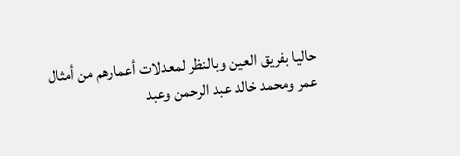حاليا بفريق العين وبالنظر لمعدلات أعمارهم من أمثال عمر ومحمد خالد عبد الرحمن وعبد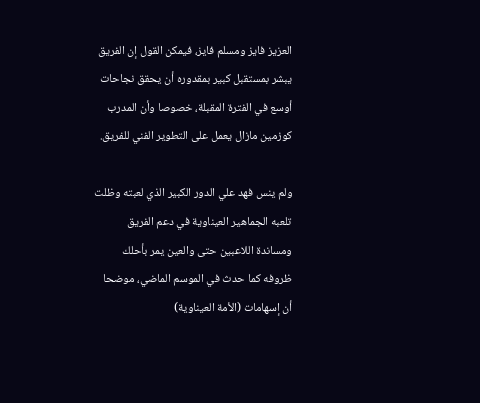العزيز فايز ومسلم فايز، فيمكن القول إن الفريق يبشر بمستقبل كبير بمقدوره أن يحقق نجاحات أوسع في الفترة المقبلة، خصوصا وأن المدرب كوزمين مازال يعمل على التطوير الفني للفريق.

ولم ينس فهد علي الدور الكبير الذي لعبته وظلت تلعبه الجماهير العيناوية في دعم الفريق ومساندة اللاعبين حتى والعين يمر بأحلك ظروفه كما حدث في الموسم الماضي، موضحا أن إسهامات (الأمة العيناوية)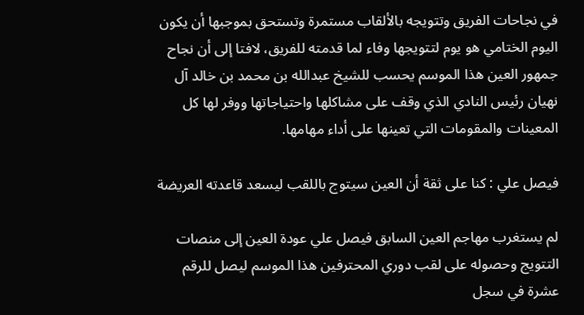في نجاحات الفريق وتتويجه بالألقاب مستمرة وتستحق بموجبها أن يكون اليوم الختامي هو يوم لتتويجها وفاء لما قدمته للفريق، لافتا إلى أن نجاح جمهور العين هذا الموسم يحسب للشيخ عبدالله بن محمد بن خالد آل نهيان رئيس النادي الذي وقف على مشاكلها واحتياجاتها ووفر لها كل المعينات والمقومات التي تعينها على أداء مهامها.

فيصل علي : كنا على ثقة أن العين سيتوج باللقب ليسعد قاعدته العريضة

لم يستغرب مهاجم العين السابق فيصل علي عودة العين إلى منصات التتويج وحصوله على لقب دوري المحترفين هذا الموسم ليصل للرقم عشرة في سجل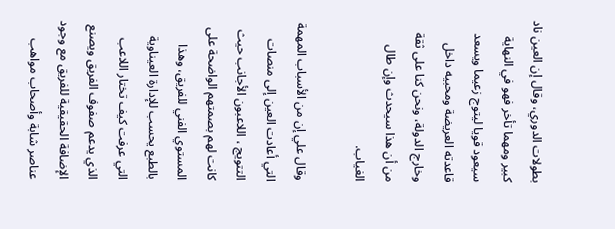بطولات الدوري، وقال إن العين ناد كبير ومهما تأخر فهو في النهاية سيعود قويا ليتوج زعيما ويسعد قاعدته العريضة ومحبيه داخل وخارج الدولة، ونحن كنا على ثقة من أن هذا سيحدث وإن طال الغياب.

وقال علي إن من الأسباب المهمة التي أعادت العين إلى منصات التتويج ، اللاعبون الأجانب حيث كانت لهم بصمتهم الواضحة على المستوي الفني للفريق، وهذا بالطبع يحسب للإدارة العيناوية التي عرفت كيف تختار اللاعب الذي يدعم صفوف الفريق ويصنع الإضافة الحقيقية للفريق مع وجود عناصر شابة وأصحاب مواهب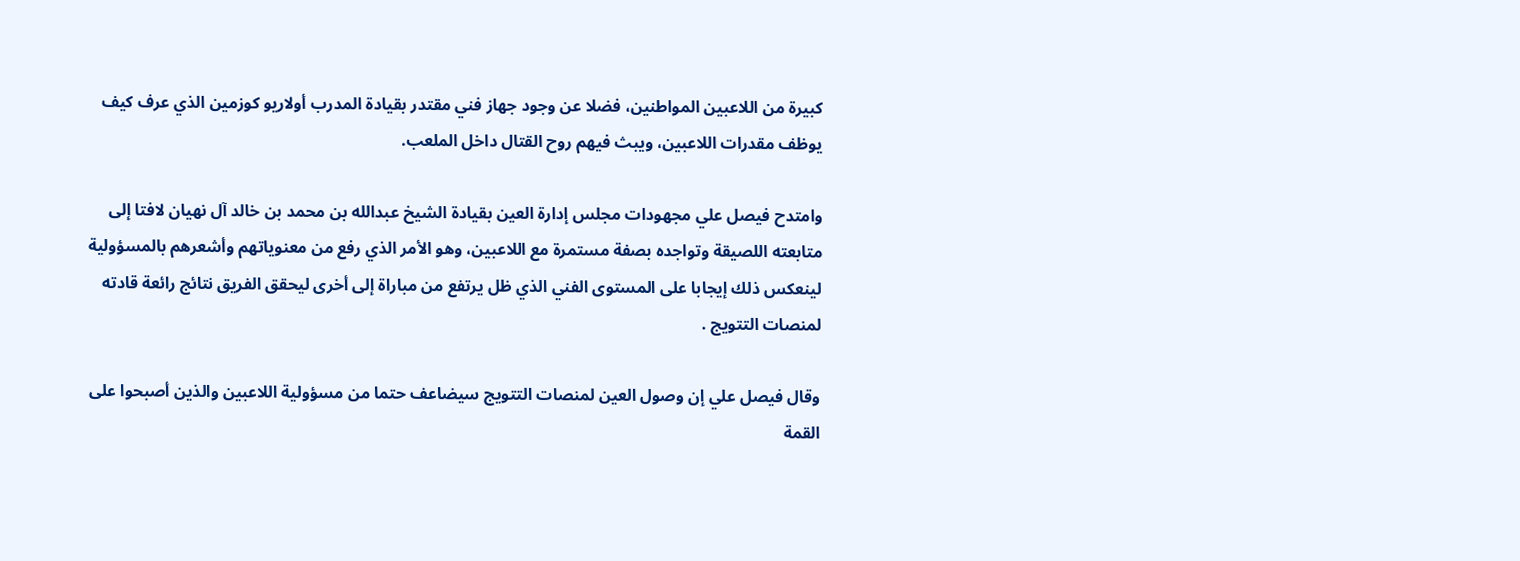كبيرة من اللاعبين المواطنين، فضلا عن وجود جهاز فني مقتدر بقيادة المدرب أولاريو كوزمين الذي عرف كيف يوظف مقدرات اللاعبين، ويبث فيهم روح القتال داخل الملعب.

وامتدح فيصل علي مجهودات مجلس إدارة العين بقيادة الشيخ عبدالله بن محمد بن خالد آل نهيان لافتا إلى متابعته اللصيقة وتواجده بصفة مستمرة مع اللاعبين، وهو الأمر الذي رفع من معنوياتهم وأشعرهم بالمسؤولية لينعكس ذلك إيجابا على المستوى الفني الذي ظل يرتفع من مباراة إلى أخرى ليحقق الفريق نتائج رائعة قادته لمنصات التتويج .

وقال فيصل علي إن وصول العين لمنصات التتويج سيضاعف حتما من مسؤولية اللاعبين والذين أصبحوا على القمة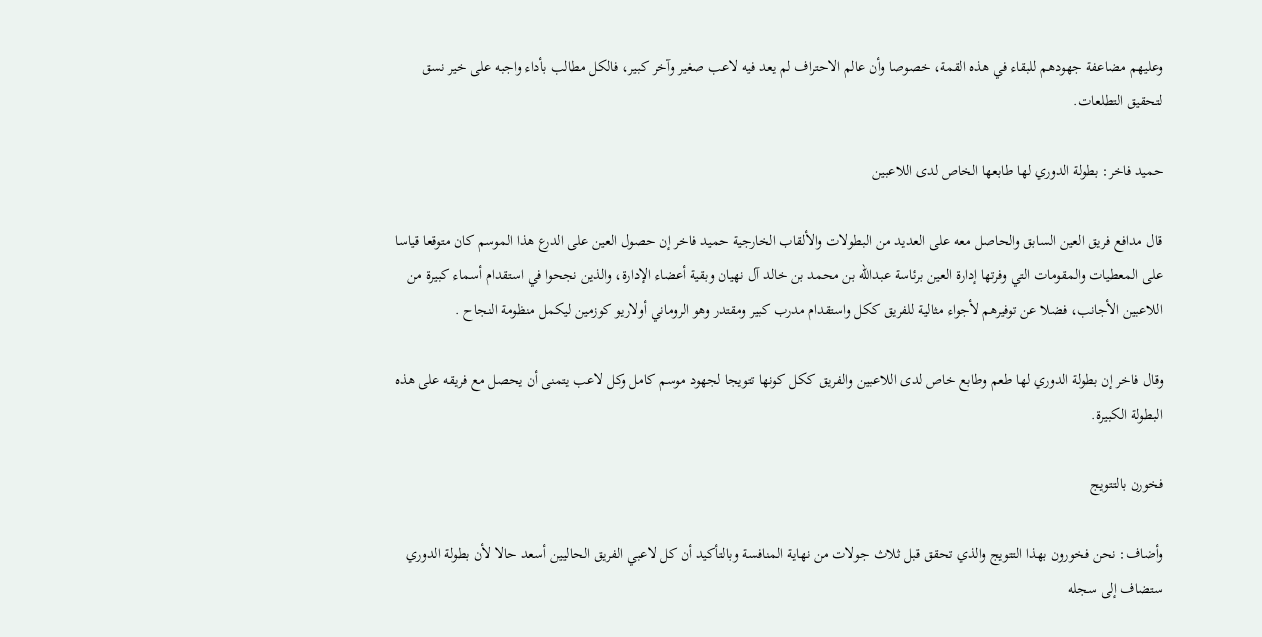وعليهم مضاعفة جهودهم للبقاء في هذه القمة، خصوصا وأن عالم الاحتراف لم يعد فيه لاعب صغير وآخر كبير، فالكل مطالب بأداء واجبه على خير نسق لتحقيق التطلعات.

حميد فاخر: بطولة الدوري لها طابعها الخاص لدى اللاعبين

قال مدافع فريق العين السابق والحاصل معه على العديد من البطولات والألقاب الخارجية حميد فاخر إن حصول العين على الدرع هذا الموسم كان متوقعا قياسا على المعطيات والمقومات التي وفرتها إدارة العين برئاسة عبدالله بن محمد بن خالد آل نهيان وبقية أعضاء الإدارة، والذين نجحوا في استقدام أسماء كبيرة من اللاعبين الأجانب، فضلا عن توفيرهم لأجواء مثالية للفريق ككل واستقدام مدرب كبير ومقتدر وهو الروماني أولاريو كوزمين ليكمل منظومة النجاح .

وقال فاخر إن بطولة الدوري لها طعم وطابع خاص لدى اللاعبين والفريق ككل كونها تتويجا لجهود موسم كامل وكل لاعب يتمنى أن يحصل مع فريقه على هذه البطولة الكبيرة.

فخورن بالتتويج

وأضاف: نحن فخورون بهذا التتويج والذي تحقق قبل ثلاث جولات من نهاية المنافسة وبالتأكيد أن كل لاعبي الفريق الحاليين أسعد حالا لأن بطولة الدوري ستضاف إلى سجله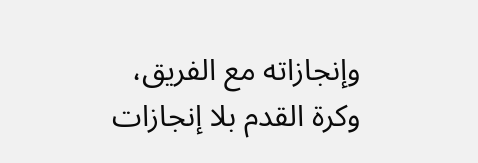وإنجازاته مع الفريق، وكرة القدم بلا إنجازات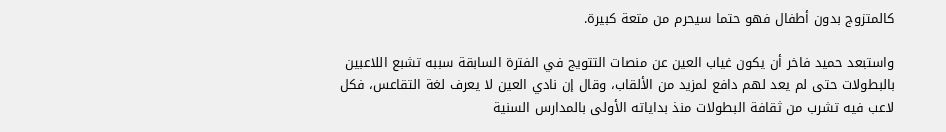كالمتزوج بدون أطفال فهو حتما سيحرم من متعة كبيرة.

واستبعد حميد فاخر أن يكون غياب العين عن منصات التتويج في الفترة السابقة سببه تشبع اللاعبين بالبطولات حتى لم يعد لهم دافع لمزيد من الألقاب، وقال إن نادي العين لا يعرف لغة التقاعس، فكل لاعب فيه تشرب من ثقافة البطولات منذ بداياته الأولى بالمدارس السنية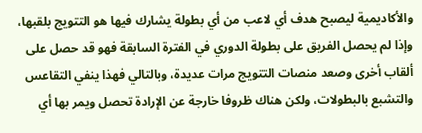والأكاديمية ليصبح هدف أي لاعب من أي بطولة يشارك فيها هو التتويج بلقبها، وإذا لم يحصل الفريق على بطولة الدوري في الفترة السابقة فهو قد حصل على ألقاب أخرى وصعد منصات التتويج مرات عديدة، وبالتالي فهذا ينفي التقاعس والتشبع بالبطولات، ولكن هناك ظروفا خارجة عن الإرادة تحصل ويمر بها أي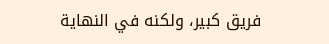فريق كبير، ولكنه في النهاية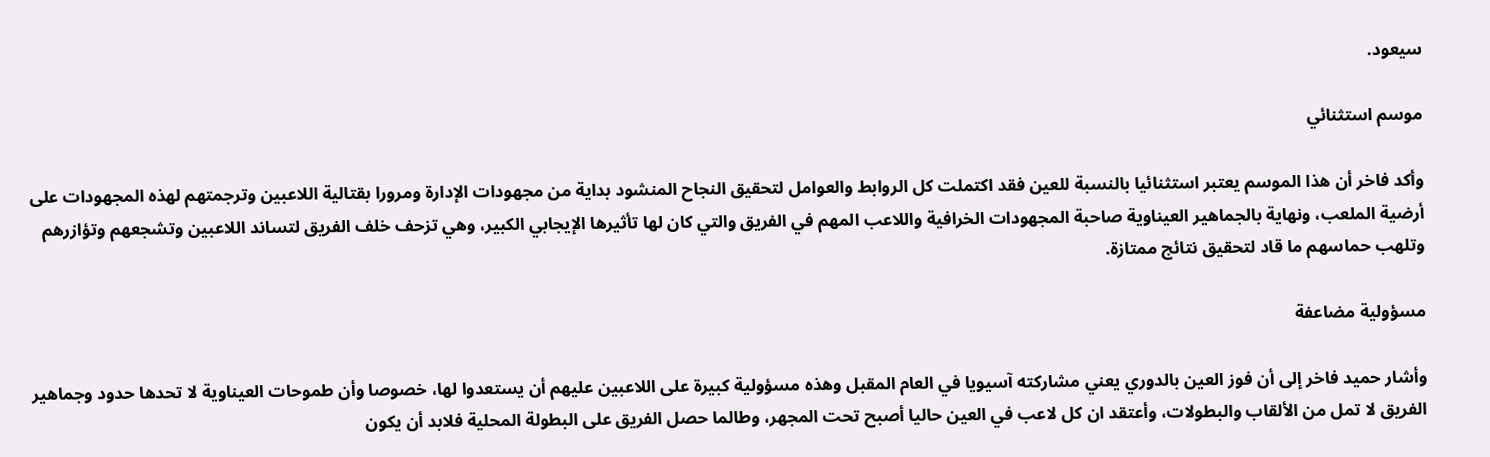سيعود.

موسم استثنائي

وأكد فاخر أن هذا الموسم يعتبر استثنائيا بالنسبة للعين فقد اكتملت كل الروابط والعوامل لتحقيق النجاح المنشود بداية من مجهودات الإدارة ومرورا بقتالية اللاعبين وترجمتهم لهذه المجهودات على أرضية الملعب، ونهاية بالجماهير العيناوية صاحبة المجهودات الخرافية واللاعب المهم في الفريق والتي كان لها تأثيرها الإيجابي الكبير، وهي تزحف خلف الفريق لتساند اللاعبين وتشجعهم وتؤازرهم وتلهب حماسهم ما قاد لتحقيق نتائج ممتازة.

مسؤولية مضاعفة

وأشار حميد فاخر إلى أن فوز العين بالدوري يعني مشاركته آسيويا في العام المقبل وهذه مسؤولية كبيرة على اللاعبين عليهم أن يستعدوا لها، خصوصا وأن طموحات العيناوية لا تحدها حدود وجماهير الفريق لا تمل من الألقاب والبطولات، وأعتقد ان كل لاعب في العين حاليا أصبح تحت المجهر، وطالما حصل الفريق على البطولة المحلية فلابد أن يكون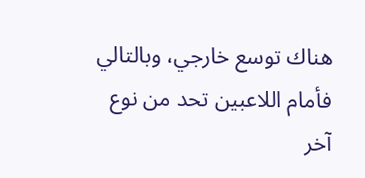هناك توسع خارجي، وبالتالي فأمام اللاعبين تحد من نوع آخر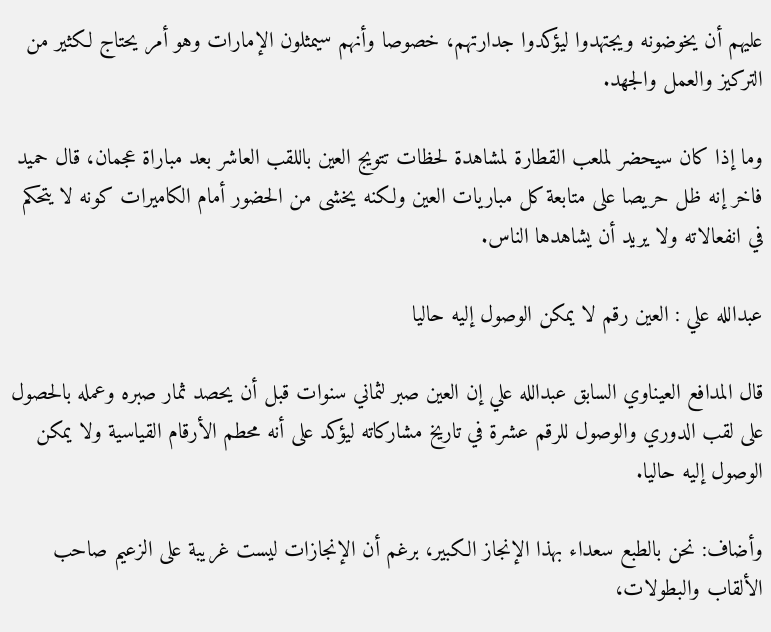عليهم أن يخوضونه ويجتهدوا ليؤكدوا جدارتهم، خصوصا وأنهم سيمثلون الإمارات وهو أمر يحتاج لكثير من التركيز والعمل والجهد.

وما إذا كان سيحضر لملعب القطارة لمشاهدة لحظات تتويج العين باللقب العاشر بعد مباراة عجمان، قال حميد فاخر إنه ظل حريصا على متابعة كل مباريات العين ولكنه يخشى من الحضور أمام الكاميرات كونه لا يتحكم في انفعالاته ولا يريد أن يشاهدها الناس.

عبدالله علي : العين رقم لا يمكن الوصول إليه حاليا

قال المدافع العيناوي السابق عبدالله علي إن العين صبر لثماني سنوات قبل أن يحصد ثمار صبره وعمله بالحصول على لقب الدوري والوصول للرقم عشرة في تاريخ مشاركاته ليؤكد على أنه محطم الأرقام القياسية ولا يمكن الوصول إليه حاليا.

وأضاف: نحن بالطبع سعداء بهذا الإنجاز الكبير، برغم أن الإنجازات ليست غريبة على الزعيم صاحب الألقاب والبطولات،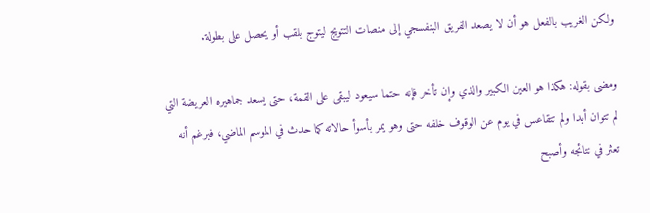ولكن الغريب بالفعل هو أن لا يصعد الفريق البنفسجي إلى منصات التتويج ليتوج بلقب أو يحصل على بطولة.

ومضى بقوله: هكذا هو العين الكبير والذي وإن تأخر فإنه حتما سيعود ليبقى على القمة، حتى يسعد جماهيره العريضة التي لم تتوان أبدا ولم تتقاعس في يوم عن الوقوف خلفه حتى وهو يمر بأسوأ حالاته كما حدث في الموسم الماضي، فبرغم أنه تعثر في نتائجه وأصبح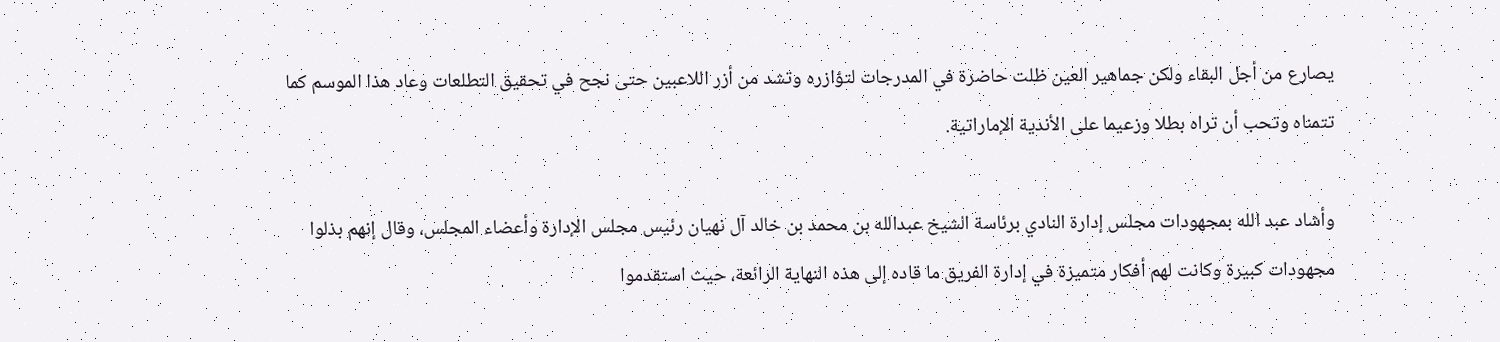يصارع من أجل البقاء ولكن جماهير العين ظلت حاضرة في المدرجات لتؤازره وتشد من أزر اللاعبين حتى نجح في تحقيق التطلعات وعاد هذا الموسم كما تتمناه وتحب أن تراه بطلا وزعيما على الأندية الإماراتية.

وأشاد عبد الله بمجهودات مجلس إدارة النادي برئاسة الشيخ عبدالله بن محمد بن خالد آل نهيان رئيس مجلس الإدارة وأعضاء المجلس، وقال إنهم بذلوا مجهودات كبيرة وكانت لهم أفكار متميزة في إدارة الفريق ما قاده إلى هذه النهاية الرائعة، حيث استقدموا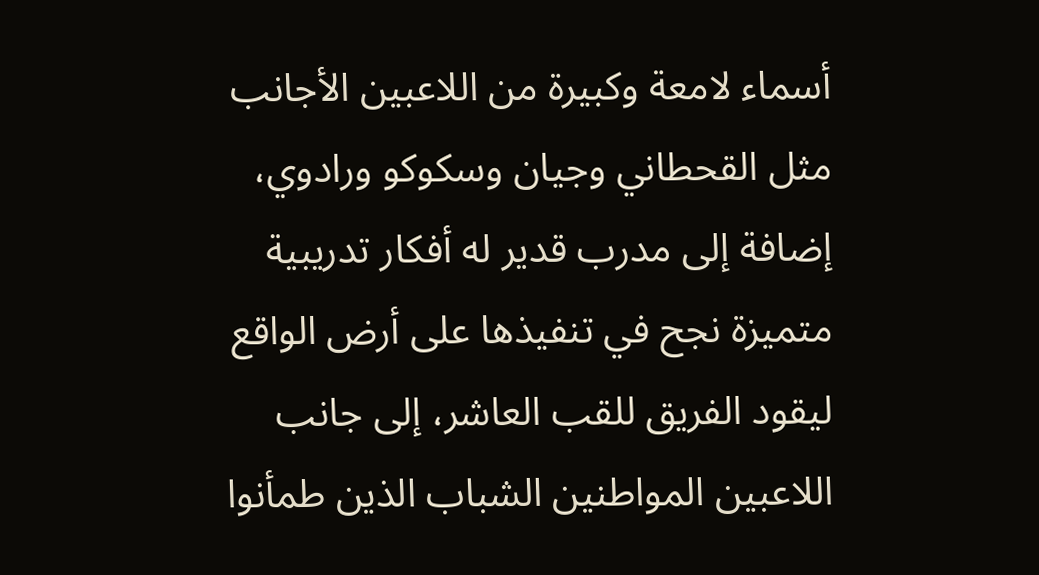أسماء لامعة وكبيرة من اللاعبين الأجانب مثل القحطاني وجيان وسكوكو ورادوي، إضافة إلى مدرب قدير له أفكار تدريبية متميزة نجح في تنفيذها على أرض الواقع ليقود الفريق للقب العاشر، إلى جانب اللاعبين المواطنين الشباب الذين طمأنوا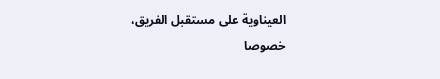العيناوية على مستقبل الفريق، خصوصا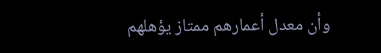وأن معدل أعمارهم ممتاز يؤهلهم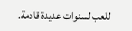للعب لسنوات عديدة قادمة.